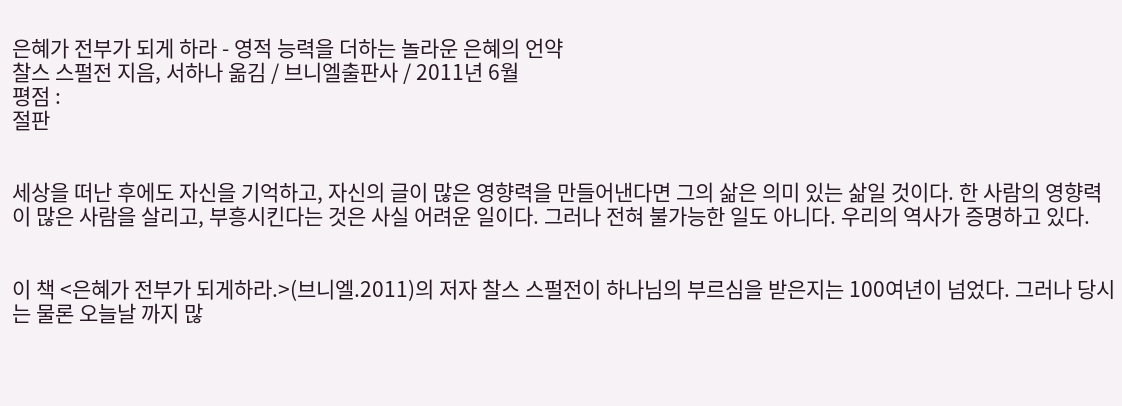은혜가 전부가 되게 하라 - 영적 능력을 더하는 놀라운 은혜의 언약
찰스 스펄전 지음, 서하나 옮김 / 브니엘출판사 / 2011년 6월
평점 :
절판


세상을 떠난 후에도 자신을 기억하고, 자신의 글이 많은 영향력을 만들어낸다면 그의 삶은 의미 있는 삶일 것이다. 한 사람의 영향력이 많은 사람을 살리고, 부흥시킨다는 것은 사실 어려운 일이다. 그러나 전혀 불가능한 일도 아니다. 우리의 역사가 증명하고 있다.


이 책 <은혜가 전부가 되게하라.>(브니엘.2011)의 저자 찰스 스펄전이 하나님의 부르심을 받은지는 100여년이 넘었다. 그러나 당시는 물론 오늘날 까지 많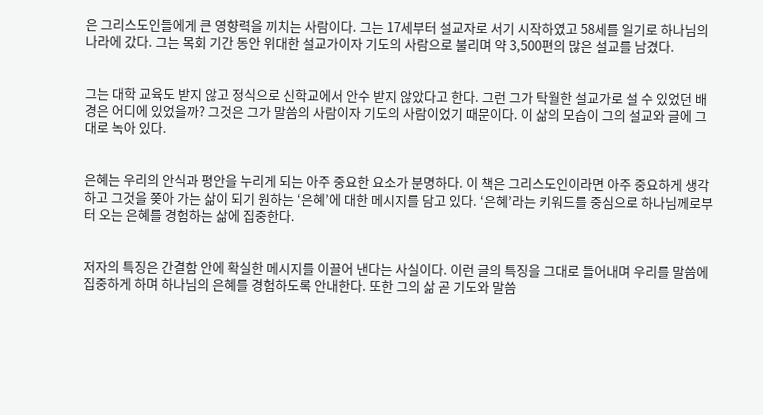은 그리스도인들에게 큰 영향력을 끼치는 사람이다. 그는 17세부터 설교자로 서기 시작하였고 58세를 일기로 하나님의 나라에 갔다. 그는 목회 기간 동안 위대한 설교가이자 기도의 사람으로 불리며 약 3,500편의 많은 설교를 남겼다.


그는 대학 교육도 받지 않고 정식으로 신학교에서 안수 받지 않았다고 한다. 그런 그가 탁월한 설교가로 설 수 있었던 배경은 어디에 있었을까? 그것은 그가 말씀의 사람이자 기도의 사람이었기 때문이다. 이 삶의 모습이 그의 설교와 글에 그대로 녹아 있다.


은혜는 우리의 안식과 평안을 누리게 되는 아주 중요한 요소가 분명하다. 이 책은 그리스도인이라면 아주 중요하게 생각하고 그것을 쫒아 가는 삶이 되기 원하는 ‘은혜’에 대한 메시지를 담고 있다. ‘은혜’라는 키워드를 중심으로 하나님께로부터 오는 은혜를 경험하는 삶에 집중한다.


저자의 특징은 간결함 안에 확실한 메시지를 이끌어 낸다는 사실이다. 이런 글의 특징을 그대로 들어내며 우리를 말씀에 집중하게 하며 하나님의 은혜를 경험하도록 안내한다. 또한 그의 삶 곧 기도와 말씀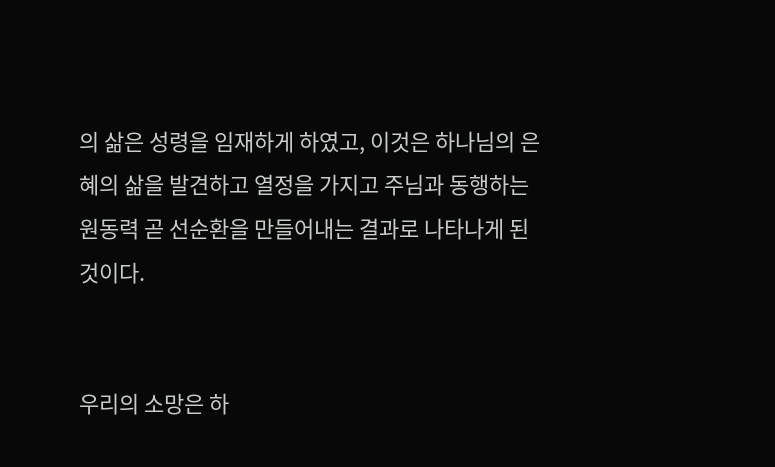의 삶은 성령을 임재하게 하였고, 이것은 하나님의 은혜의 삶을 발견하고 열정을 가지고 주님과 동행하는 원동력 곧 선순환을 만들어내는 결과로 나타나게 된 것이다.


우리의 소망은 하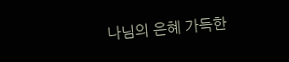나님의 은혜 가득한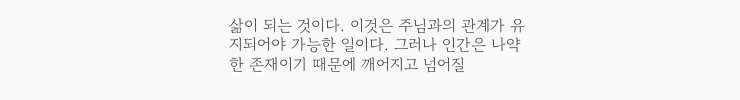삶이 되는 것이다. 이것은 주님과의 관계가 유지되어야 가능한 일이다. 그러나 인간은 나약한 존재이기 때문에 깨어지고 넘어질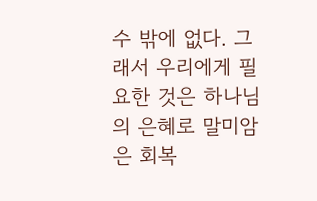수 밖에 없다. 그래서 우리에게 필요한 것은 하나님의 은혜로 말미암은 회복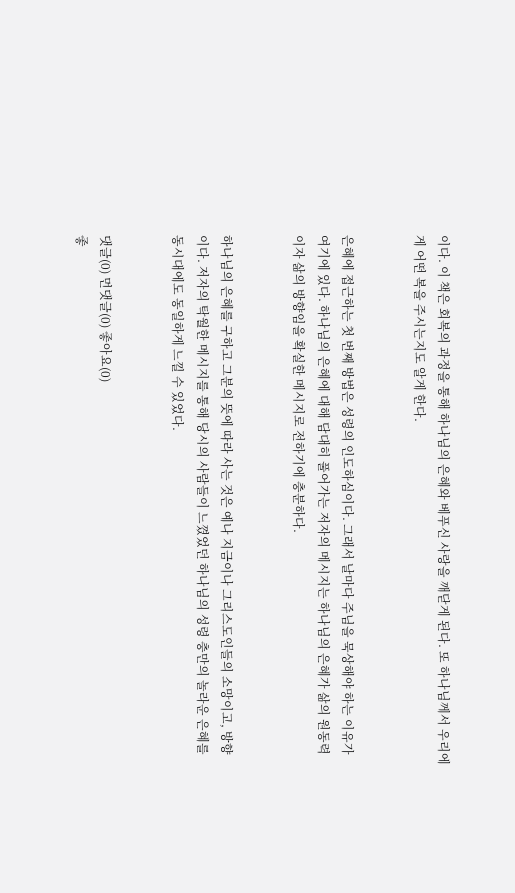이다. 이 책은 회복의 과정을 통해 하나님의 은혜와 베푸신 사랑을 깨닫게 된다. 또 하나님께서 우리에게 어떤 복을 주시는지도 알게 한다.


은혜에 접근하는 첫 번째 방법은 성령의 인도하심이다. 그래서 날마다 주님을 묵상해야 하는 이유가 여기에 있다. 하나님의 은혜에 대해 담대히 풀어가는 저자의 메시지는 하나님의 은혜가 삶의 원동력이자 삶의 방향임을 확실한 메시지로 전하기에 충분하다.


하나님의 은혜를 구하고 그분의 뜻에 따라 사는 것은 예나 지금이나 그리스도인들의 소망이고, 방향이다. 저자의 탁월한 메시지를 통해 당시의 사람들이 느꼈었던 하나님의 성령 충만의 놀라운 은혜를 동시대에도 동일하게 느낄 수 있었다.


댓글(0) 먼댓글(0) 좋아요(0)
좋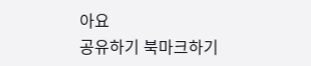아요
공유하기 북마크하기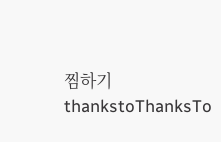찜하기 thankstoThanksTo